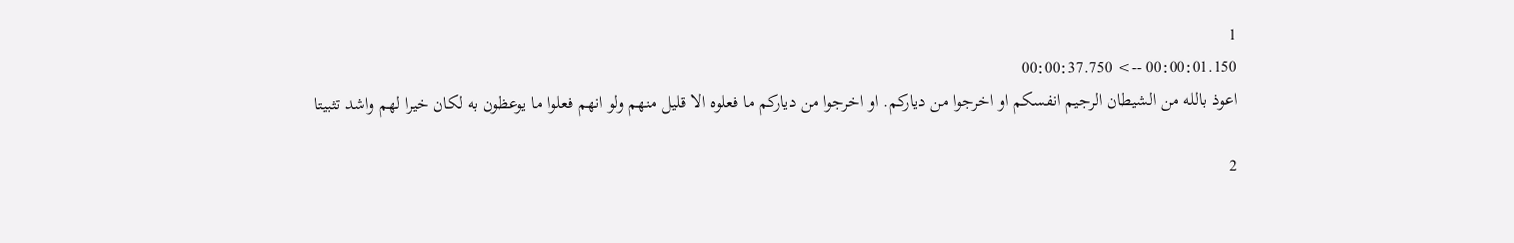1
00:00:01.150 --> 00:00:37.750
اعوذ بالله من الشيطان الرجيم انفسكم او اخرجوا من دياركم. او اخرجوا من دياركم ما فعلوه الا قليل منهم ولو انهم فعلوا ما يوعظون به لكان خيرا لهم واشد تثبيتا

2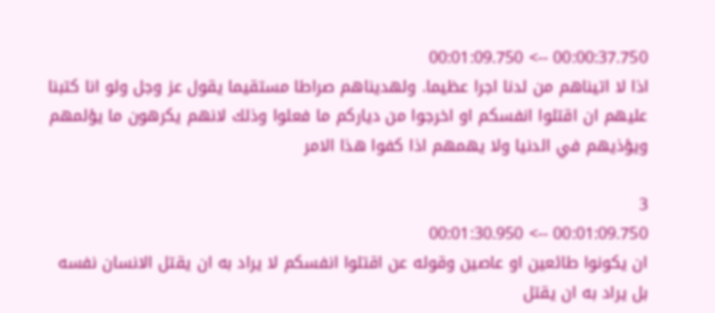00:00:37.750 --> 00:01:09.750
اذا لا اتيناهم من لدنا اجرا عظيما. ولهديناهم صراطا مستقيما يقول عز وجل ولو انا كتبنا عليهم ان اقتلوا انفسكم او اخرجوا من دياركم ما فعلوا وذلك لانهم يكرهون ما يؤلمهم ويؤذيهم في الدنيا ولا يهمهم اذا كفوا هذا الامر

3
00:01:09.750 --> 00:01:30.950
ان يكونوا طائعين او عاصين وقوله عن اقتلوا انفسكم لا يراد به ان يقتل الانسان نفسه بل يراد به ان يقتل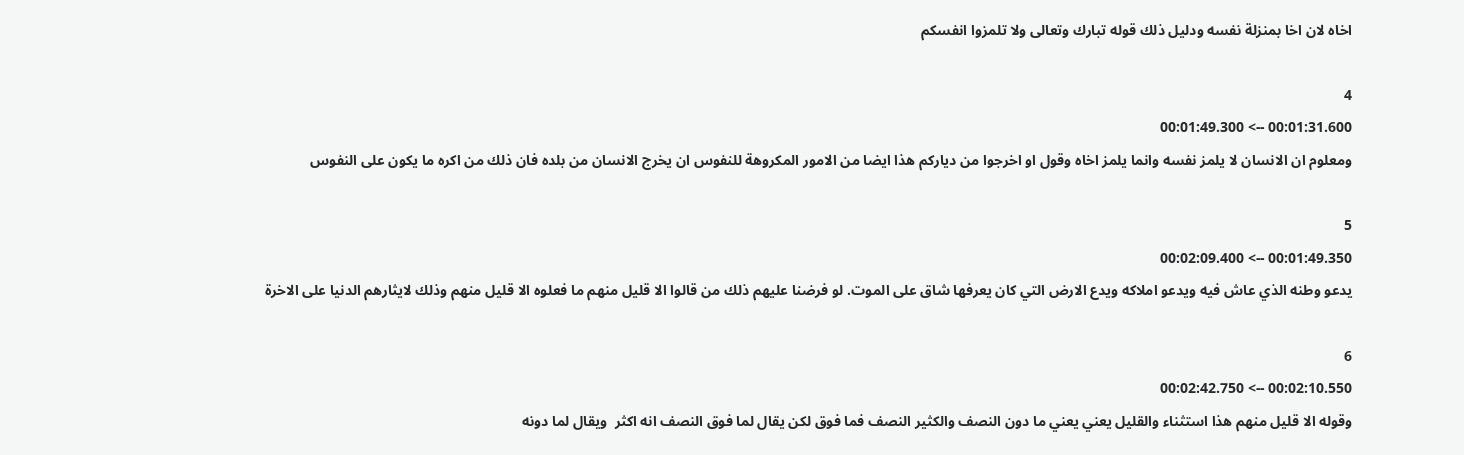اخاه لان اخا بمنزلة نفسه ودليل ذلك قوله تبارك وتعالى ولا تلمزوا انفسكم

4
00:01:31.600 --> 00:01:49.300
ومعلوم ان الانسان لا يلمز نفسه وانما يلمز اخاه وقول او اخرجوا من دياركم هذا ايضا من الامور المكروهة للنفوس ان يخرج الانسان من بلده فان ذلك من اكره ما يكون على النفوس

5
00:01:49.350 --> 00:02:09.400
يدعو وطنه الذي عاش فيه ويدعو املاكه ويدع الارض التي كان يعرفها شاق على الموت. لو فرضنا عليهم ذلك من قالوا الا قليل منهم ما فعلوه الا قليل منهم وذلك لايثارهم الدنيا على الاخرة

6
00:02:10.550 --> 00:02:42.750
وقوله الا قليل منهم هذا استثناء والقليل يعني يعني ما دون النصف والكثير النصف فما فوق لكن يقال لما فوق النصف انه اكثر  ويقال لما دونه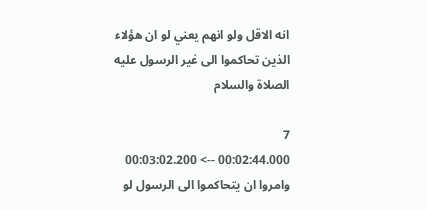انه الاقل ولو انهم يعني لو ان هؤلاء الذين تحاكموا الى غير الرسول عليه الصلاة والسلام

7
00:02:44.000 --> 00:03:02.200
وامروا ان يتحاكموا الى الرسول لو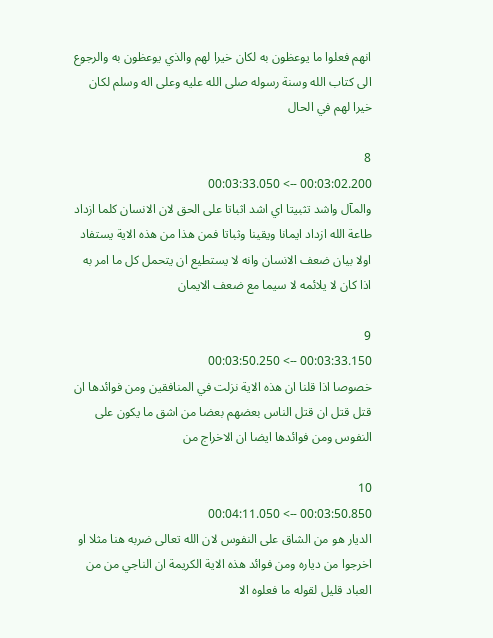انهم فعلوا ما يوعظون به لكان خيرا لهم والذي يوعظون به والرجوع الى كتاب الله وسنة رسوله صلى الله عليه وعلى اله وسلم لكان خيرا لهم في الحال

8
00:03:02.200 --> 00:03:33.050
والمآل واشد تثبيتا اي اشد اثباتا على الحق لان الانسان كلما ازداد طاعة الله ازداد ايمانا ويقينا وثباتا فمن هذا من هذه الاية يستفاد اولا بيان ضعف الانسان وانه لا يستطيع ان يتحمل كل ما امر به اذا كان لا يلائمه لا سيما مع ضعف الايمان

9
00:03:33.150 --> 00:03:50.250
خصوصا اذا قلنا ان هذه الاية نزلت في المنافقين ومن فوائدها ان قتل قتل ان قتل الناس بعضهم بعضا من اشق ما يكون على النفوس ومن فوائدها ايضا ان الاخراج من

10
00:03:50.850 --> 00:04:11.050
الديار هو من الشاق على النفوس لان الله تعالى ضربه هنا مثلا او اخرجوا من دياره ومن فوائد هذه الاية الكريمة ان الناجي من من العباد قليل لقوله ما فعلوه الا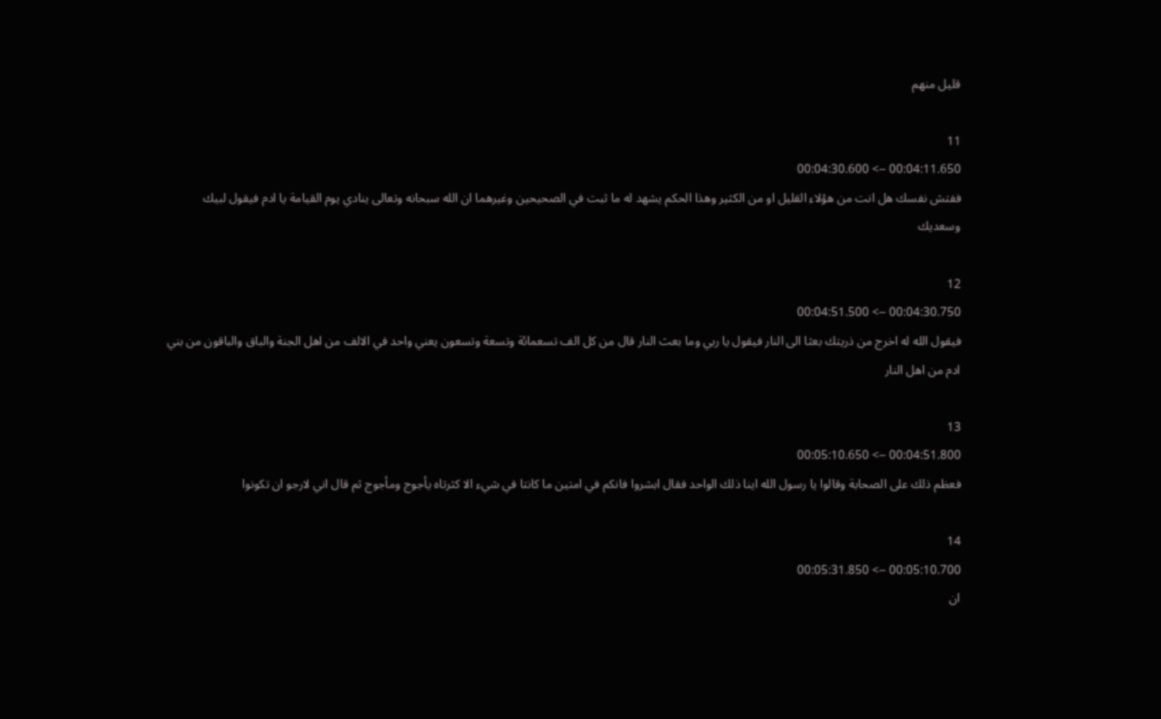قليل منهم

11
00:04:11.650 --> 00:04:30.600
ففتش نفسك هل انت من هؤلاء القليل او من الكثير وهذا الحكم يشهد له ما ثبت في الصحيحين وغيرهما ان الله سبحانه وتعالى ينادي يوم القيامة يا ادم فيقول لبيك وسعديك

12
00:04:30.750 --> 00:04:51.500
فيقول الله له اخرج من ذريتك بعثا الى النار فيقول يا ربي وما بعث النار قال من كل الف تسعمائة وتسعة وتسعون يعني واحد في الالف من اهل الجنة والباق والباقون من بني ادم من اهل النار

13
00:04:51.800 --> 00:05:10.650
فعظم ذلك على الصحابة وقالوا يا رسول الله اينا ذلك الواحد فقال ابشروا فانكم في امتين ما كانتا في شيء الا كثرتاه يأجوج ومأجوج ثم قال اني لارجو ان تكونوا

14
00:05:10.700 --> 00:05:31.850
ان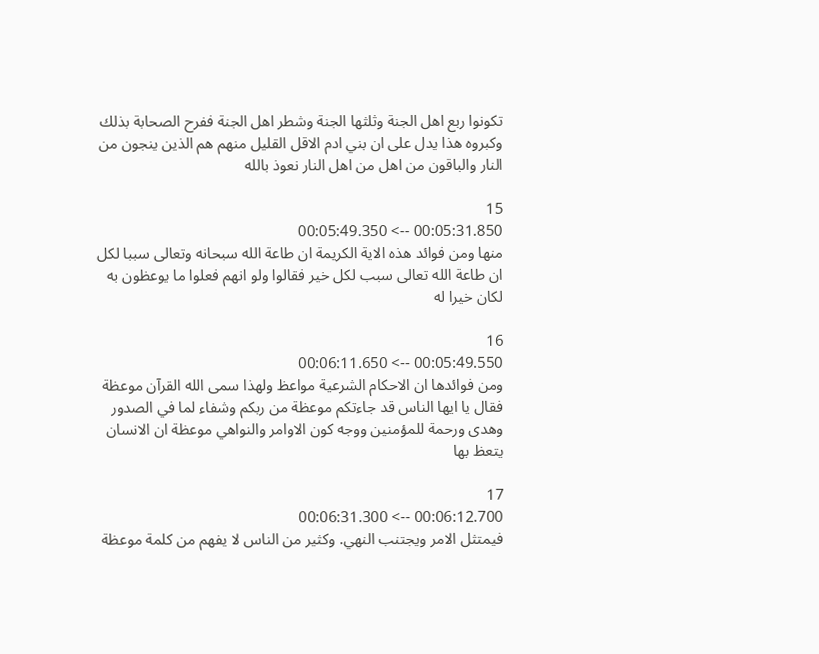تكونوا ربع اهل الجنة وثلثها الجنة وشطر اهل الجنة ففرح الصحابة بذلك وكبروه هذا يدل على ان بني ادم الاقل القليل منهم هم الذين ينجون من النار والباقون من اهل من اهل النار نعوذ بالله

15
00:05:31.850 --> 00:05:49.350
منها ومن فوائد هذه الاية الكريمة ان طاعة الله سبحانه وتعالى سببا لكل ان طاعة الله تعالى سبب لكل خير فقالوا ولو انهم فعلوا ما يوعظون به لكان خيرا له

16
00:05:49.550 --> 00:06:11.650
ومن فوائدها ان الاحكام الشرعية مواعظ ولهذا سمى الله القرآن موعظة فقال يا ايها الناس قد جاءتكم موعظة من ربكم وشفاء لما في الصدور وهدى ورحمة للمؤمنين ووجه كون الاوامر والنواهي موعظة ان الانسان يتعظ بها

17
00:06:12.700 --> 00:06:31.300
فيمتثل الامر ويجتنب النهي. وكثير من الناس لا يفهم من كلمة موعظة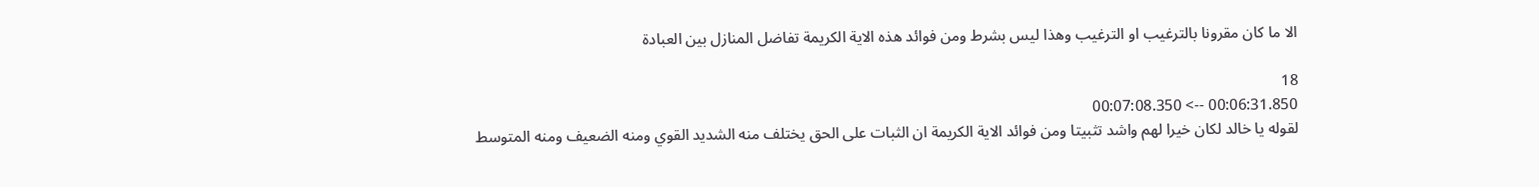الا ما كان مقرونا بالترغيب او الترغيب وهذا ليس بشرط ومن فوائد هذه الاية الكريمة تفاضل المنازل بين العبادة

18
00:06:31.850 --> 00:07:08.350
لقوله يا خالد لكان خيرا لهم واشد تثبيتا ومن فوائد الاية الكريمة ان الثبات على الحق يختلف منه الشديد القوي ومنه الضعيف ومنه المتوسط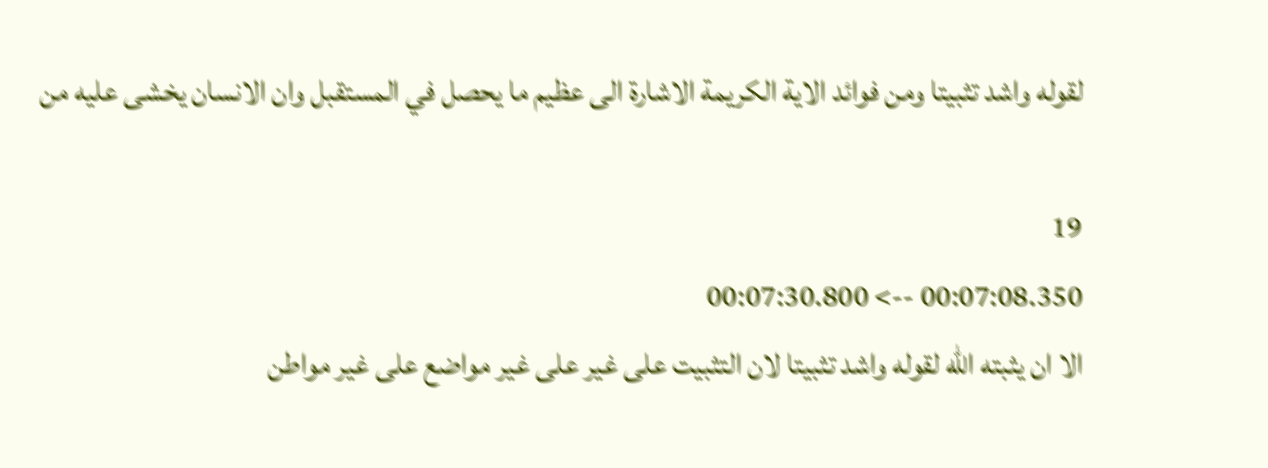لقوله واشد تثبيتا ومن فوائد الاية الكريمة الاشارة الى عظيم ما يحصل في المستقبل وان الانسان يخشى عليه من

19
00:07:08.350 --> 00:07:30.800
الا ان يثبته الله لقوله واشد تثبيتا لان التثبيت على غير على غير مواضع على غير مواطن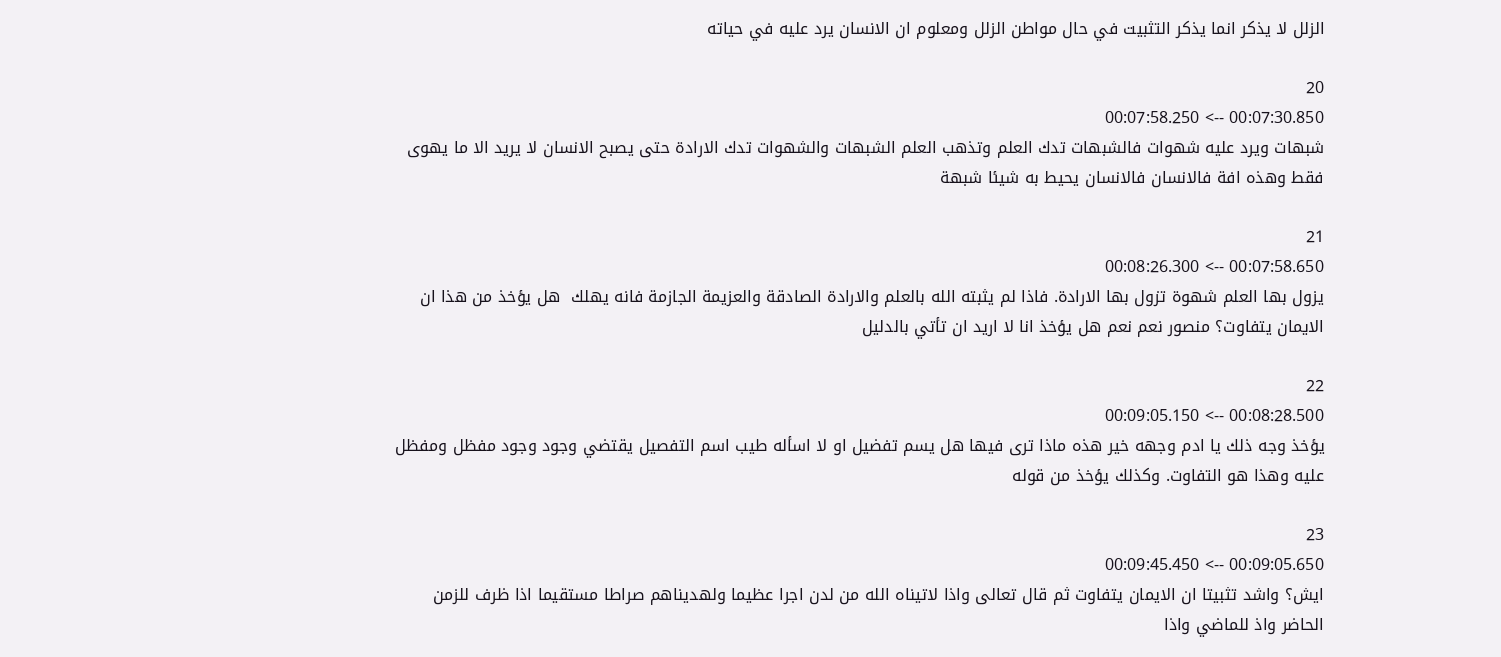الزلل لا يذكر انما يذكر التثبيت في حال مواطن الزلل ومعلوم ان الانسان يرد عليه في حياته

20
00:07:30.850 --> 00:07:58.250
شبهات ويرد عليه شهوات فالشبهات تدك العلم وتذهب العلم الشبهات والشهوات تدك الارادة حتى يصبح الانسان لا يريد الا ما يهوى فقط وهذه افة فالانسان فالانسان يحيط به شيئا شبهة

21
00:07:58.650 --> 00:08:26.300
يزول بها العلم شهوة تزول بها الارادة. فاذا لم يثبته الله بالعلم والارادة الصادقة والعزيمة الجازمة فانه يهلك  هل يؤخذ من هذا ان الايمان يتفاوت؟ منصور نعم نعم هل يؤخذ انا لا اريد ان تأتي بالدليل

22
00:08:28.500 --> 00:09:05.150
يؤخذ وجه ذلك يا ادم وجهه خير هذه ماذا ترى فيها هل يسم تفضيل او لا اسأله طيب اسم التفصيل يقتضي وجود وجود مفظل ومفظل عليه وهذا هو التفاوت. وكذلك يؤخذ من قوله

23
00:09:05.650 --> 00:09:45.450
ايش؟ واشد تثبيتا ان الايمان يتفاوت ثم قال تعالى واذا لاتيناه الله من لدن اجرا عظيما ولهديناهم صراطا مستقيما اذا ظرف للزمن الحاضر واذ للماضي واذا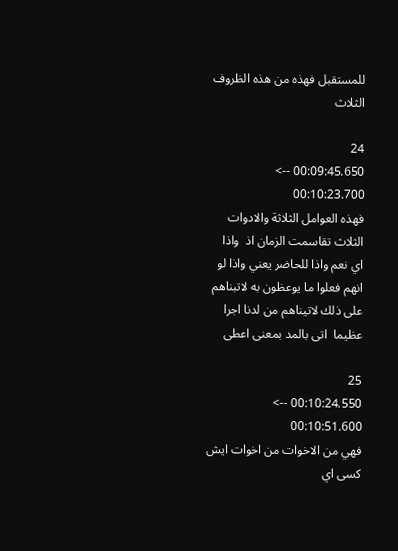للمستقبل فهذه من هذه الظروف الثلاث

24
00:09:45.650 --> 00:10:23.700
فهذه العوامل الثلاثة والادوات الثلاث تقاسمت الزمان اذ  واذا اي نعم واذا للحاضر يعني واذا لو انهم فعلوا ما يوعظون به لاتبناهم على ذلك لاتيناهم من لدنا اجرا عظيما  اتى بالمد بمعنى اعطى

25
00:10:24.550 --> 00:10:51.600
فهي من الاخوات من اخوات ايش كسى اي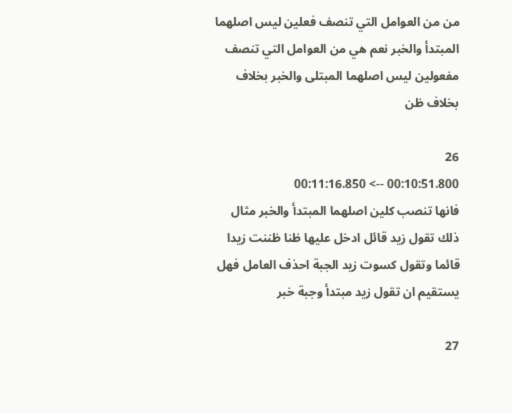من من العوامل التي تنصف فعلين ليس اصلهما المبتدأ والخبر نعم هي من العوامل التي تنصف مفعولين ليس اصلهما المبتلى والخبر بخلاف بخلاف ظن

26
00:10:51.800 --> 00:11:16.850
فانها تنصب كلين اصلهما المبتدأ والخبر مثال ذلك تقول زيد قائل ادخل عليها ظنا ظننت زيدا قائما وتقول كسوت زيد الجبة احذف العامل فهل يستقيم ان تقول زيد مبتدأ وجبة خبر

27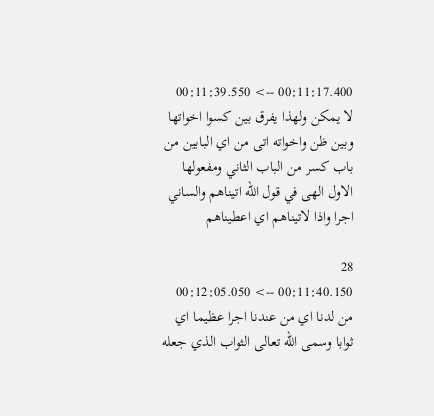00:11:17.400 --> 00:11:39.550
لا يمكن ولهذا يفرق بين كسوا اخواتها وبين ظن واخواته اتى من اي البابين من باب كسر من الباب الثاني ومفعولها الاول الهى في قول الله اتيناهم والساني اجرا واذا لاتيناهم اي اعطيناهم

28
00:11:40.150 --> 00:12:05.050
من لدنا اي من عندنا اجرا عظيما اي ثوابا وسمى الله تعالى الثواب الذي جعله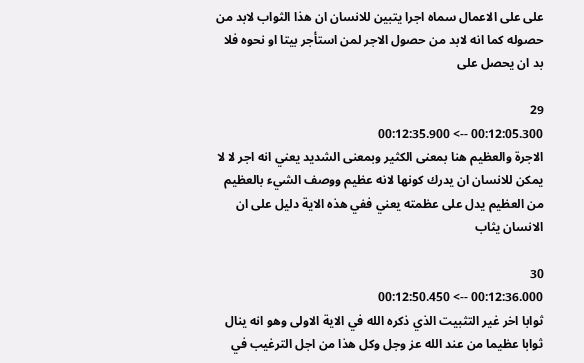على على الاعمال سماه اجرا يتبين للانسان ان هذا الثواب لابد من حصوله كما انه لابد من حصول الاجر لمن استأجر بيتا او نحوه فلا بد ان يحصل على

29
00:12:05.300 --> 00:12:35.900
الاجرة والعظيم هنا بمعنى الكثير وبمعنى الشديد يعني انه اجر لا لا يمكن للانسان ان يدرك كونها لانه عظيم ووصف الشيء بالعظيم من العظيم يدل على عظمته يعني ففي هذه الاية دليل على ان الانسان يثاب

30
00:12:36.000 --> 00:12:50.450
ثوابا اخر غير التثبيت الذي ذكره الله في الاية الاولى وهو انه ينال ثوابا عظيما من عند الله عز وجل وكل هذا من اجل الترغيب في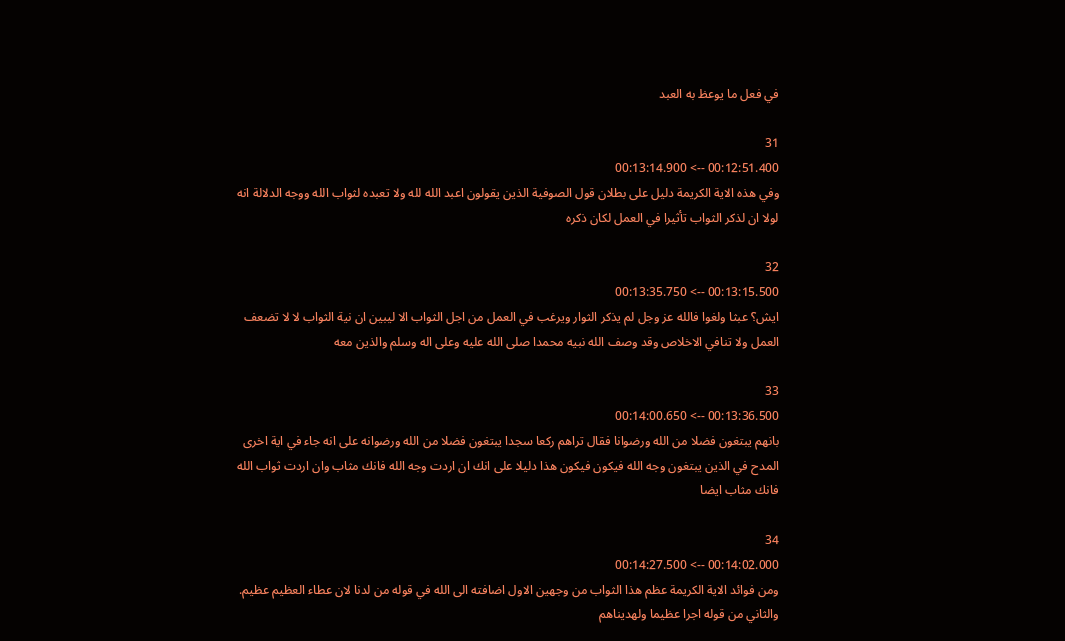في فعل ما يوعظ به العبد

31
00:12:51.400 --> 00:13:14.900
وفي هذه الاية الكريمة دليل على بطلان قول الصوفية الذين يقولون اعبد الله لله ولا تعبده لثواب الله ووجه الدلالة انه لولا ان لذكر الثواب تأثيرا في العمل لكان ذكره

32
00:13:15.500 --> 00:13:35.750
ايش؟ عبثا ولغوا فالله عز وجل لم يذكر الثوار ويرغب في العمل من اجل الثواب الا ليبين ان نية الثواب لا لا تضعف العمل ولا تنافي الاخلاص وقد وصف الله نبيه محمدا صلى الله عليه وعلى اله وسلم والذين معه

33
00:13:36.500 --> 00:14:00.650
بانهم يبتغون فضلا من الله ورضوانا فقال تراهم ركعا سجدا يبتغون فضلا من الله ورضوانه على انه جاء في اية اخرى المدح في الذين يبتغون وجه الله فيكون فيكون هذا دليلا على انك ان اردت وجه الله فانك مثاب وان اردت ثواب الله فانك مثاب ايضا

34
00:14:02.000 --> 00:14:27.500
ومن فوائد الاية الكريمة عظم هذا الثواب من وجهين الاول اضافته الى الله في قوله من لدنا لان عطاء العظيم عظيم. والثاني من قوله اجرا عظيما ولهديناهم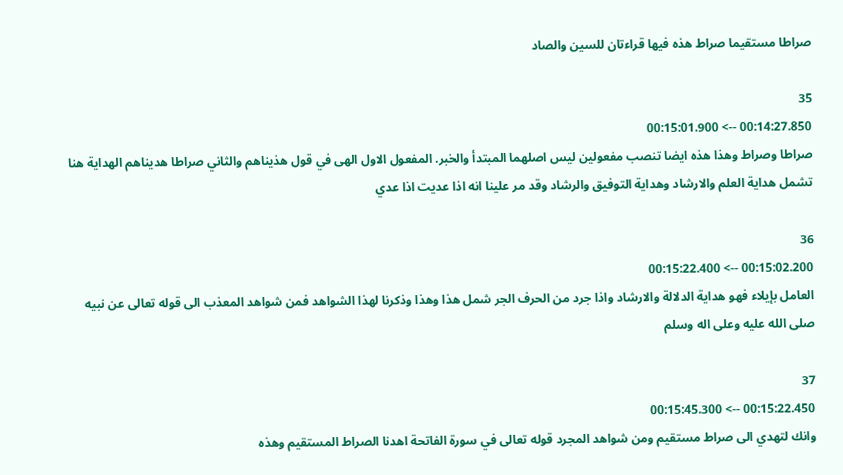صراطا مستقيما صراط هذه فيها قراءتان للسين والصاد

35
00:14:27.850 --> 00:15:01.900
صراطا وصراط وهذا هذه ايضا تنصب مفعولين ليس اصلهما المبتدأ والخبر. المفعول الاول الهى في قول هذيناهم والثاني صراطا هديناهم الهداية هنا تشمل هداية العلم والارشاد وهداية التوفيق والرشاد وقد مر علينا انه اذا عديت اذا عدي

36
00:15:02.200 --> 00:15:22.400
العامل بإيلاء فهو هداية الدلالة والارشاد واذا جرد من الحرف الجر شمل هذا وهذا وذكرنا لهذا الشواهد فمن شواهد المعذب الى قوله تعالى عن نبيه صلى الله عليه وعلى اله وسلم

37
00:15:22.450 --> 00:15:45.300
وانك لتهدي الى صراط مستقيم ومن شواهد المجرد قوله تعالى في سورة الفاتحة اهدنا الصراط المستقيم وهذه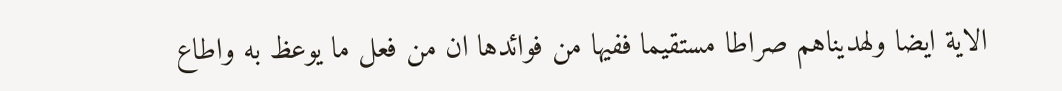الاية ايضا ولهديناهم صراطا مستقيما ففيها من فوائدها ان من فعل ما يوعظ به واطاع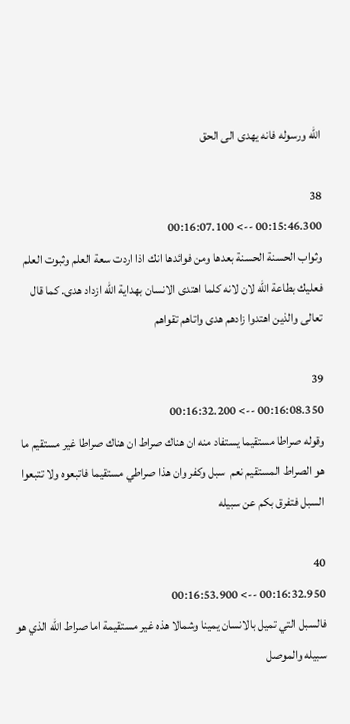الله ورسوله فانه يهدى الى الحق

38
00:15:46.300 --> 00:16:07.100
وثواب الحسنة الحسنة بعدها ومن فوائدها انك اذا اردت سعة العلم وثبوت العلم فعليك بطاعة الله لان لانه كلما اهتدى الانسان بهداية الله ازداد هدى. كما قال تعالى والذين اهتدوا زادهم هدى واتاهم تقواهم

39
00:16:08.350 --> 00:16:32.200
وقوله صراطا مستقيما يستفاد منه ان هناك صراط ان هناك صراطا غير مستقيم ما هو الصراط المستقيم نعم  سبل وكفر وان هذا صراطي مستقيما فاتبعوه ولا تتبعوا السبل فتفرق بكم عن سبيله

40
00:16:32.950 --> 00:16:53.900
فالسبل التي تميل بالانسان يمينا وشمالا هذه غير مستقيمة اما صراط الله الذي هو سبيله والموصل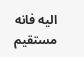اليه فانه مستقيم